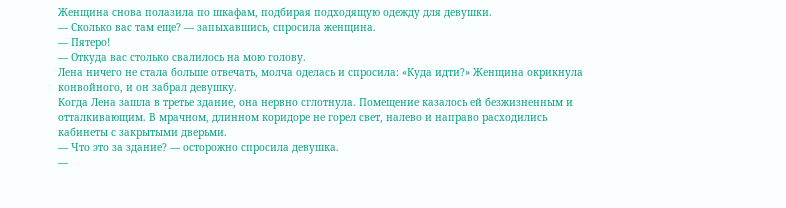Женщина снова полазила по шкафам, подбирая подходящую одежду для девушки.
— Сколько вас там еще? — запыхавшись, спросила женщина.
— Пятеро!
— Откуда вас столько свалилось на мою голову.
Лена ничего не стала больше отвечать, молча оделась и спросила: «Куда идти?» Женщина окрикнула конвойного, и он забрал девушку.
Когда Лена зашла в третье здание, она нервно сглотнула. Помещение казалось ей безжизненным и отталкивающим. В мрачном, длинном коридоре не горел свет, налево и направо расходились кабинеты с закрытыми дверьми.
— Что это за здание? — осторожно спросила девушка.
—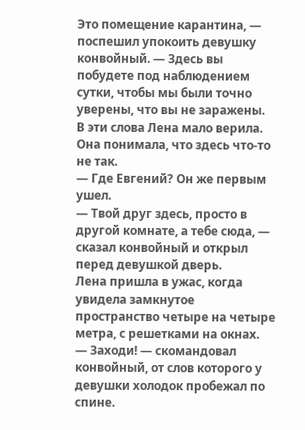Это помещение карантина, — поспешил упокоить девушку конвойный. — Здесь вы побудете под наблюдением сутки, чтобы мы были точно уверены, что вы не заражены.
В эти слова Лена мало верила. Она понимала, что здесь что-то не так.
— Где Евгений? Он же первым ушел.
— Твой друг здесь, просто в другой комнате, а тебе сюда, — сказал конвойный и открыл перед девушкой дверь.
Лена пришла в ужас, когда увидела замкнутое пространство четыре на четыре метра, с решетками на окнах.
— Заходи! — скомандовал конвойный, от слов которого у девушки холодок пробежал по спине.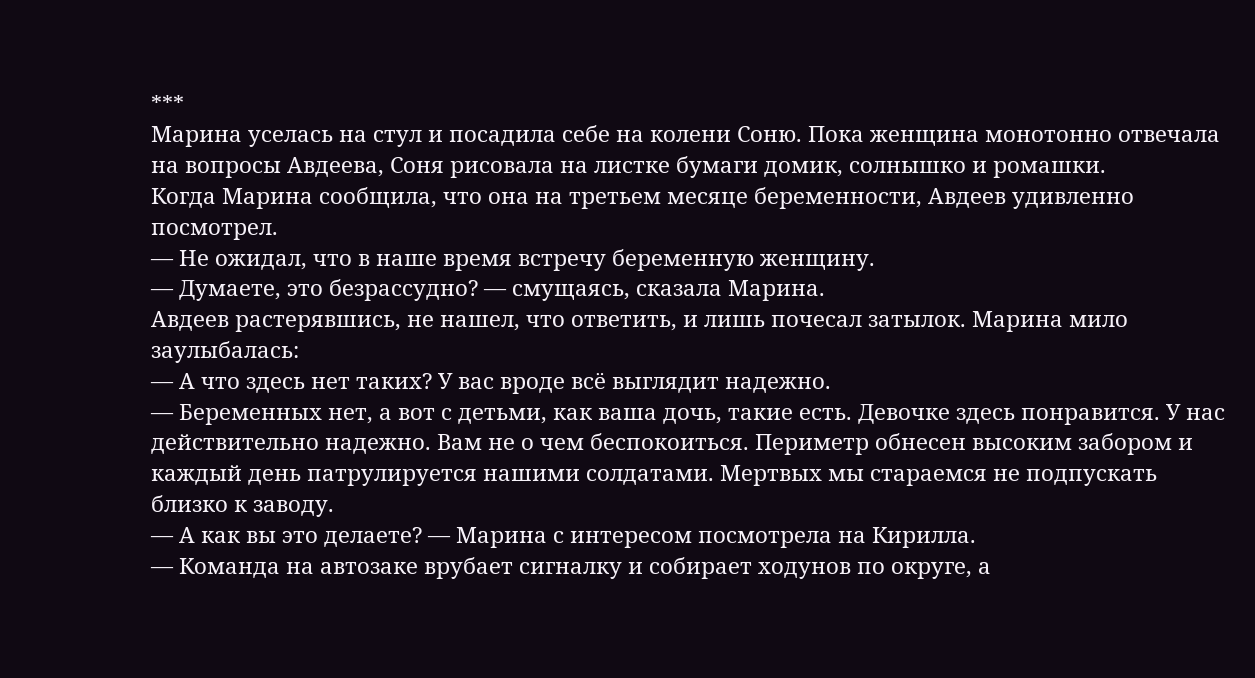***
Марина уселась на стул и посадила себе на колени Соню. Пока женщина монотонно отвечала на вопросы Авдеева, Соня рисовала на листке бумаги домик, солнышко и ромашки.
Когда Марина сообщила, что она на третьем месяце беременности, Авдеев удивленно посмотрел.
— Не ожидал, что в наше время встречу беременную женщину.
— Думаете, это безрассудно? — смущаясь, сказала Марина.
Авдеев растерявшись, не нашел, что ответить, и лишь почесал затылок. Марина мило заулыбалась:
— А что здесь нет таких? У вас вроде всё выглядит надежно.
— Беременных нет, а вот с детьми, как ваша дочь, такие есть. Девочке здесь понравится. У нас действительно надежно. Вам не о чем беспокоиться. Периметр обнесен высоким забором и каждый день патрулируется нашими солдатами. Мертвых мы стараемся не подпускать близко к заводу.
— А как вы это делаете? — Марина с интересом посмотрела на Кирилла.
— Команда на автозаке врубает сигналку и собирает ходунов по округе, а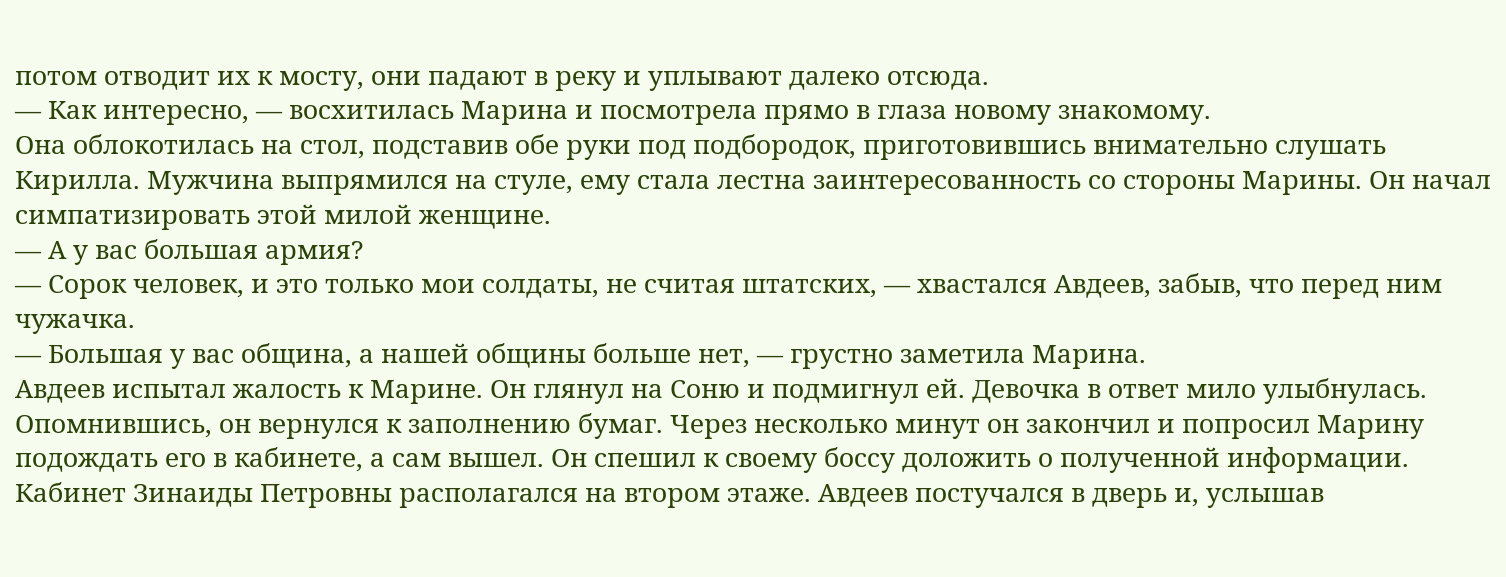потом отводит их к мосту, они падают в реку и уплывают далеко отсюда.
— Как интересно, — восхитилась Марина и посмотрела прямо в глаза новому знакомому.
Она облокотилась на стол, подставив обе руки под подбородок, приготовившись внимательно слушать Кирилла. Мужчина выпрямился на стуле, ему стала лестна заинтересованность со стороны Марины. Он начал симпатизировать этой милой женщине.
— А у вас большая армия?
— Сорок человек, и это только мои солдаты, не считая штатских, — хвастался Авдеев, забыв, что перед ним чужачка.
— Большая у вас община, а нашей общины больше нет, — грустно заметила Марина.
Авдеев испытал жалость к Марине. Он глянул на Соню и подмигнул ей. Девочка в ответ мило улыбнулась. Опомнившись, он вернулся к заполнению бумаг. Через несколько минут он закончил и попросил Марину подождать его в кабинете, а сам вышел. Он спешил к своему боссу доложить о полученной информации. Кабинет Зинаиды Петровны располагался на втором этаже. Авдеев постучался в дверь и, услышав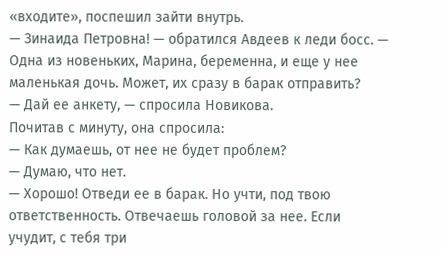«входите», поспешил зайти внутрь.
— Зинаида Петровна! — обратился Авдеев к леди босс. — Одна из новеньких, Марина, беременна, и еще у нее маленькая дочь. Может, их сразу в барак отправить?
— Дай ее анкету, — спросила Новикова.
Почитав с минуту, она спросила:
— Как думаешь, от нее не будет проблем?
— Думаю, что нет.
— Хорошо! Отведи ее в барак. Но учти, под твою ответственность. Отвечаешь головой за нее. Если учудит, с тебя три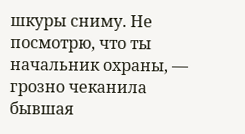шкуры сниму. Не посмотрю, что ты начальник охраны, — грозно чеканила бывшая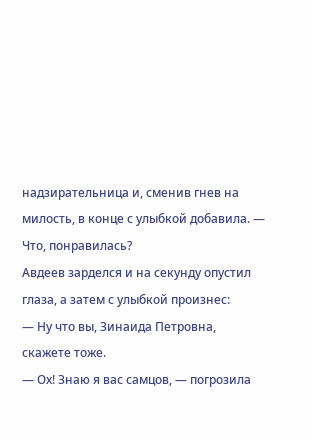надзирательница и, сменив гнев на милость, в конце с улыбкой добавила. — Что, понравилась?
Авдеев зарделся и на секунду опустил глаза, а затем с улыбкой произнес:
— Ну что вы, Зинаида Петровна, скажете тоже.
— Ох! Знаю я вас самцов, — погрозила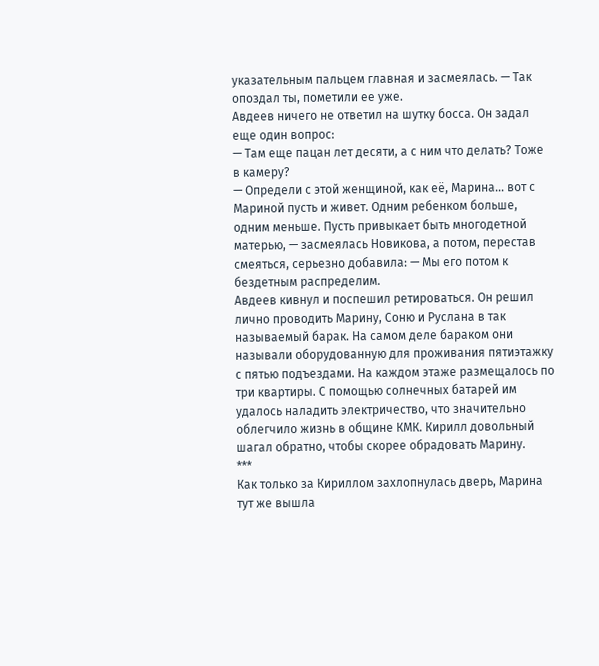указательным пальцем главная и засмеялась. — Так опоздал ты, пометили ее уже.
Авдеев ничего не ответил на шутку босса. Он задал еще один вопрос:
— Там еще пацан лет десяти, а с ним что делать? Тоже в камеру?
— Определи с этой женщиной, как её, Марина... вот с Мариной пусть и живет. Одним ребенком больше, одним меньше. Пусть привыкает быть многодетной матерью, — засмеялась Новикова, а потом, перестав смеяться, серьезно добавила: — Мы его потом к бездетным распределим.
Авдеев кивнул и поспешил ретироваться. Он решил лично проводить Марину, Соню и Руслана в так называемый барак. На самом деле бараком они называли оборудованную для проживания пятиэтажку с пятью подъездами. На каждом этаже размещалось по три квартиры. С помощью солнечных батарей им удалось наладить электричество, что значительно облегчило жизнь в общине КМК. Кирилл довольный шагал обратно, чтобы скорее обрадовать Марину.
***
Как только за Кириллом захлопнулась дверь, Марина тут же вышла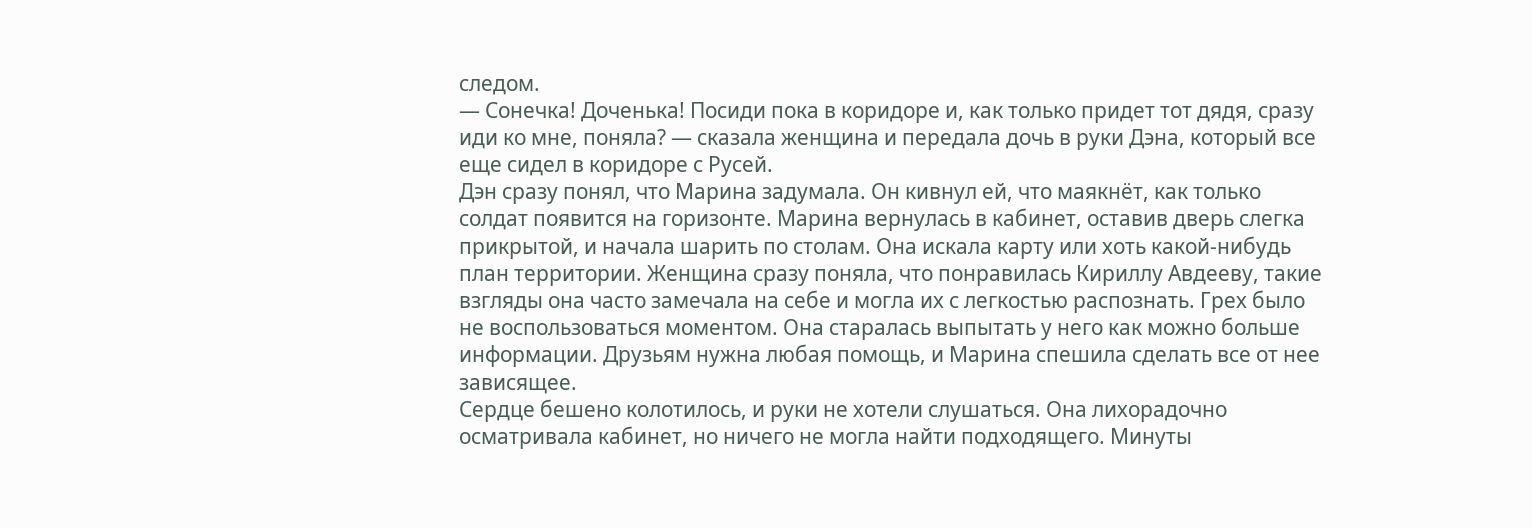следом.
— Сонечка! Доченька! Посиди пока в коридоре и, как только придет тот дядя, сразу иди ко мне, поняла? — сказала женщина и передала дочь в руки Дэна, который все еще сидел в коридоре с Русей.
Дэн сразу понял, что Марина задумала. Он кивнул ей, что маякнёт, как только солдат появится на горизонте. Марина вернулась в кабинет, оставив дверь слегка прикрытой, и начала шарить по столам. Она искала карту или хоть какой-нибудь план территории. Женщина сразу поняла, что понравилась Кириллу Авдееву, такие взгляды она часто замечала на себе и могла их с легкостью распознать. Грех было не воспользоваться моментом. Она старалась выпытать у него как можно больше информации. Друзьям нужна любая помощь, и Марина спешила сделать все от нее зависящее.
Сердце бешено колотилось, и руки не хотели слушаться. Она лихорадочно осматривала кабинет, но ничего не могла найти подходящего. Минуты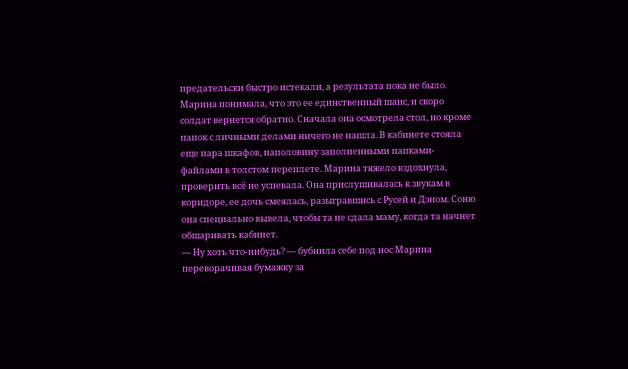предательски быстро истекали, а результата пока не было. Марина понимала, что это ее единственный шанс, и скоро солдат вернется обратно. Сначала она осмотрела стол, но кроме папок с личными делами ничего не нашла. В кабинете стояла еще пара шкафов, наполовину заполненными папками-файлами в толстом переплете. Марина тяжело вздохнула, проверить всё не успевала. Она прислушивалась к звукам в коридоре, ее дочь смеялась, разыгравшись с Русей и Дэном. Соню она специально вывела, чтобы та не сдала маму, когда та начнет обшаривать кабинет.
— Ну хоть что-нибудь? — бубнила себе под нос Марина переворачивая бумажку за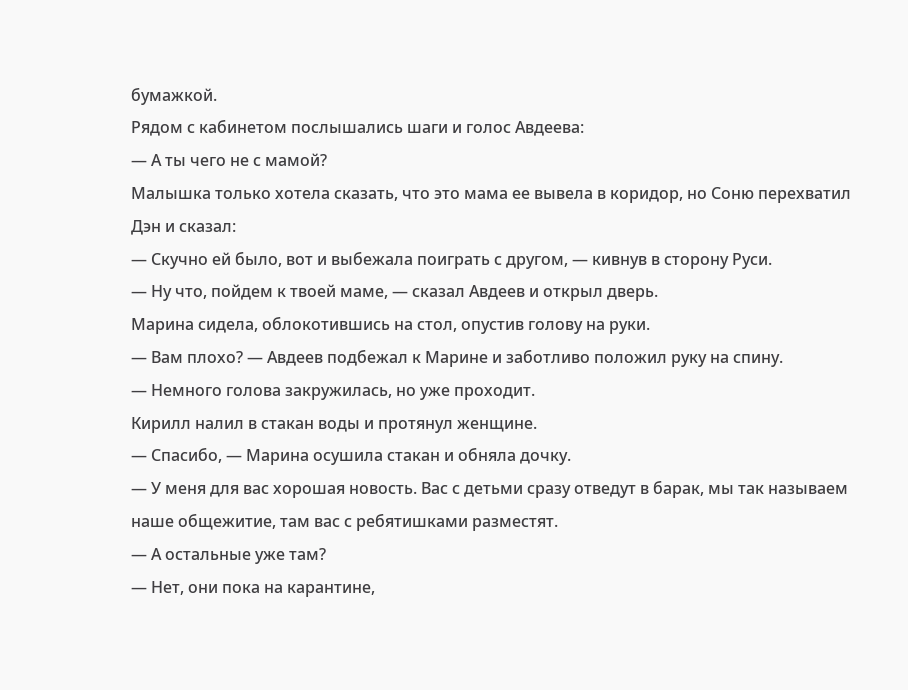бумажкой.
Рядом с кабинетом послышались шаги и голос Авдеева:
— А ты чего не с мамой?
Малышка только хотела сказать, что это мама ее вывела в коридор, но Соню перехватил Дэн и сказал:
— Скучно ей было, вот и выбежала поиграть с другом, — кивнув в сторону Руси.
— Ну что, пойдем к твоей маме, — сказал Авдеев и открыл дверь.
Марина сидела, облокотившись на стол, опустив голову на руки.
— Вам плохо? — Авдеев подбежал к Марине и заботливо положил руку на спину.
— Немного голова закружилась, но уже проходит.
Кирилл налил в стакан воды и протянул женщине.
— Спасибо, — Марина осушила стакан и обняла дочку.
— У меня для вас хорошая новость. Вас с детьми сразу отведут в барак, мы так называем наше общежитие, там вас с ребятишками разместят.
— А остальные уже там?
— Нет, они пока на карантине,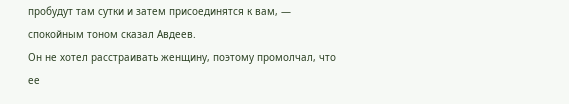пробудут там сутки и затем присоединятся к вам, — спокойным тоном сказал Авдеев.
Он не хотел расстраивать женщину, поэтому промолчал, что ее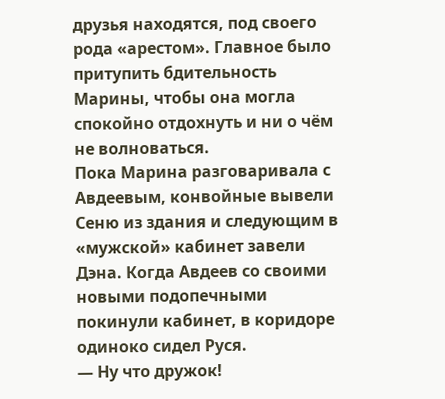друзья находятся, под своего рода «арестом». Главное было притупить бдительность Марины, чтобы она могла спокойно отдохнуть и ни о чём не волноваться.
Пока Марина разговаривала с Авдеевым, конвойные вывели Сеню из здания и следующим в «мужской» кабинет завели Дэна. Когда Авдеев со своими новыми подопечными покинули кабинет, в коридоре одиноко сидел Руся.
— Ну что дружок!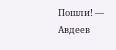Пошли! — Авдеев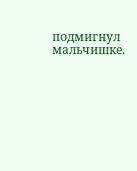подмигнул мальчишке.